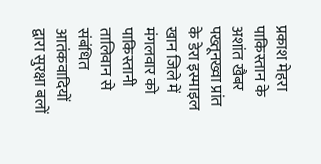प्रकाश मेहरा
पाकिस्तान के अशांत खैबर पख्तूनख्वा प्रांत के डेरा इस्माइल खान जिले में मंगलवार को पाकिस्तानी तालिवान से संबंधित आतंकवादियों द्वारा सुरक्षा बलों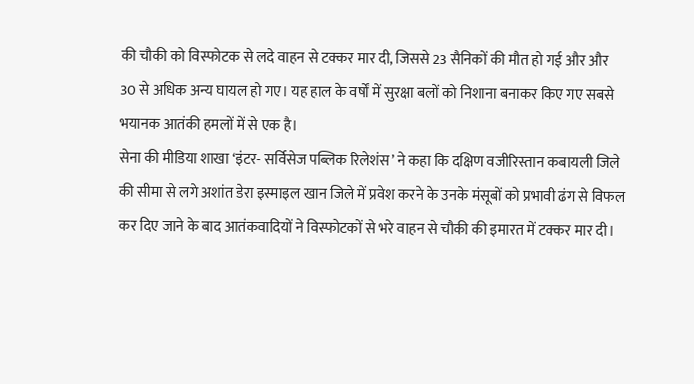की चौकी को विस्फोटक से लदे वाहन से टक्कर मार दी, जिससे 23 सैनिकों की मौत हो गई और और 30 से अधिक अन्य घायल हो गए। यह हाल के वर्षों में सुरक्षा बलों को निशाना बनाकर किए गए सबसे भयानक आतंकी हमलों में से एक है।
सेना की मीडिया शाखा ‘इंटर- सर्विसेज पब्लिक रिलेशंस’ ने कहा कि दक्षिण वजीरिस्तान कबायली जिले की सीमा से लगे अशांत डेरा इस्माइल खान जिले में प्रवेश करने के उनके मंसूबों को प्रभावी ढंग से विफल कर दिए जाने के बाद आतंकवादियों ने विस्फोटकों से भरे वाहन से चौकी की इमारत में टक्कर मार दी।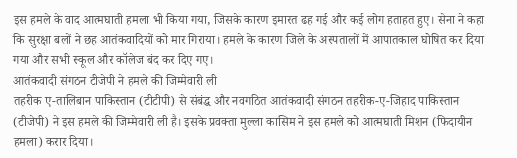इस हमले के वाद आत्मघाती हमला भी किया गया, जिसके कारण इमारत ढह गई और कई लोग हताहत हुए। सेना ने कहा कि सुरक्षा बलों ने छह आतंकवादियों को मार गिराया। हमले के कारण जिले के अस्पतालों में आपातकाल घोषित कर दिया गया और सभी स्कूल और कॉलेज बंद कर दिए गए।
आतंकवादी संगठन टीजेपी ने हमले की जिम्मेवारी ली
तहरीक ए-तालिबान पाकिस्तान (टीटीपी) से संबंद्ध और नवगठित आतंकवादी संगठन तहरीक-ए-जिहाद पाकिस्तान (टीजेपी) ने इस हमले की जिम्मेवारी ली है। इसके प्रवक्ता मुल्ला कासिम ने इस हमले को आत्मघाती मिशन (फिदायीन हमला) करार दिया।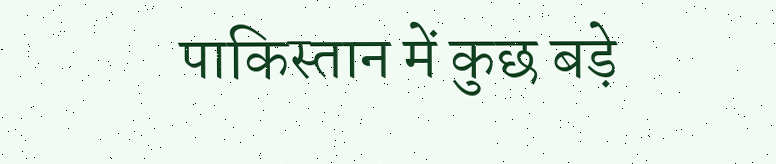पाकिस्तान में कुछ बड़े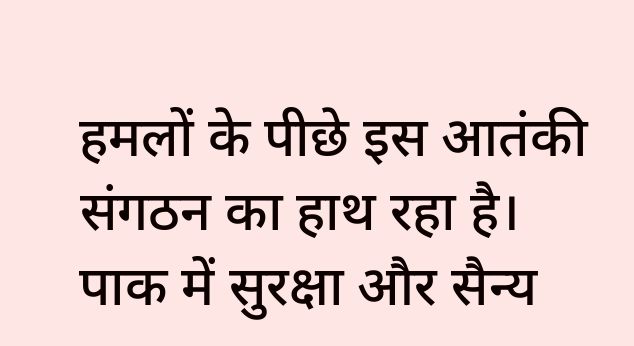हमलों के पीछे इस आतंकी संगठन का हाथ रहा है।
पाक में सुरक्षा और सैन्य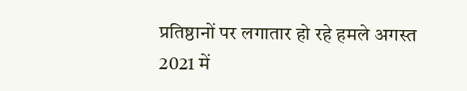प्रतिष्ठानों पर लगातार हो रहे हमले अगस्त 2021 में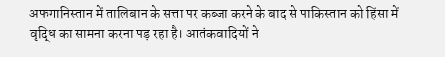अफगानिस्तान में तालिबान के सत्ता पर कब्जा करने के बाद से पाकिस्तान को हिंसा में वृद्धि का सामना करना पड़ रहा है। आतंकवादियों ने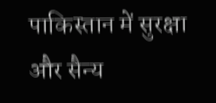पाकिस्तान में सुरक्षा और सैन्य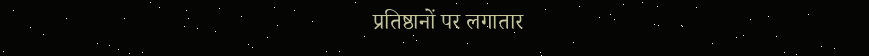प्रतिष्ठानों पर लगातार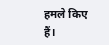हमले किए हैं।